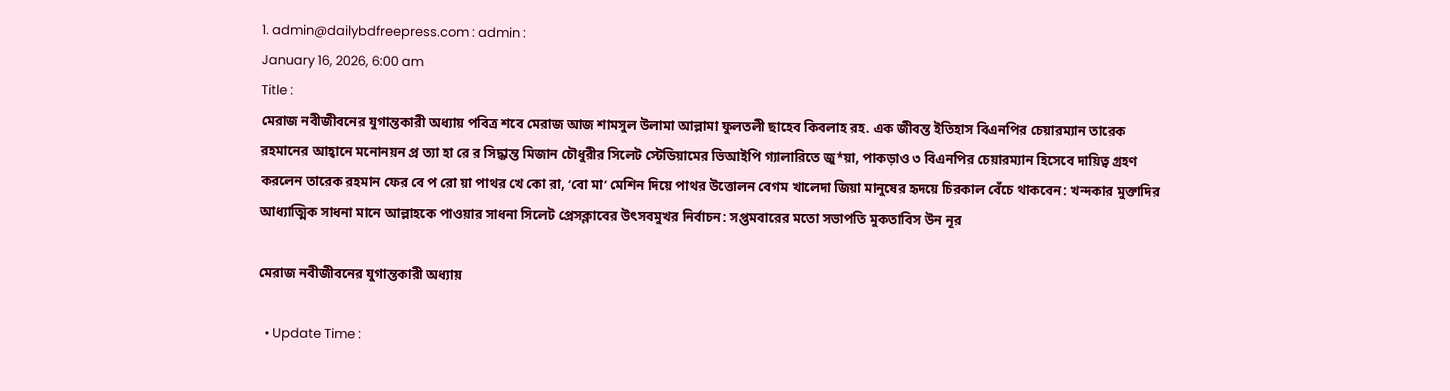1. admin@dailybdfreepress.com : admin :
January 16, 2026, 6:00 am
Title :
মেরাজ নবীজীবনের যুগান্তকারী অধ্যায় পবিত্র শবে মেরাজ আজ শামসুল উলামা আল্লামা ফুলতলী ছাহেব কিবলাহ রহ. এক জীবন্ত ইতিহাস বিএনপির চেয়ারম্যান তারেক রহমানের আহ্বানে মনোনয়ন প্র ত্যা হা রে র সিদ্ধান্ত মিজান চৌধুরীর সিলেট স্টেডিয়ামের ভিআইপি গ্যালারিতে জু*য়া, পাকড়াও ৩ বিএনপির চেয়ারম্যান হিসেবে দায়িত্ব গ্রহণ করলেন তারেক রহমান ফের বে প রো য়া পাথর খে কো রা, ‘বো মা’ মেশিন দিয়ে পাথর উত্তোলন বেগম খালেদা জিয়া মানুষের হৃদয়ে চিরকাল বেঁচে থাকবেন: খন্দকার মুক্তাদির আধ্যাত্মিক সাধনা মানে আল্লাহকে পাওয়ার সাধনা সিলেট প্রেসক্লাবের উৎসবমুখর নির্বাচন: সপ্তমবারের মতো সভাপতি মুকতাবিস উন নূর

মেরাজ নবীজীবনের যুগান্তকারী অধ্যায়

  • Update Time :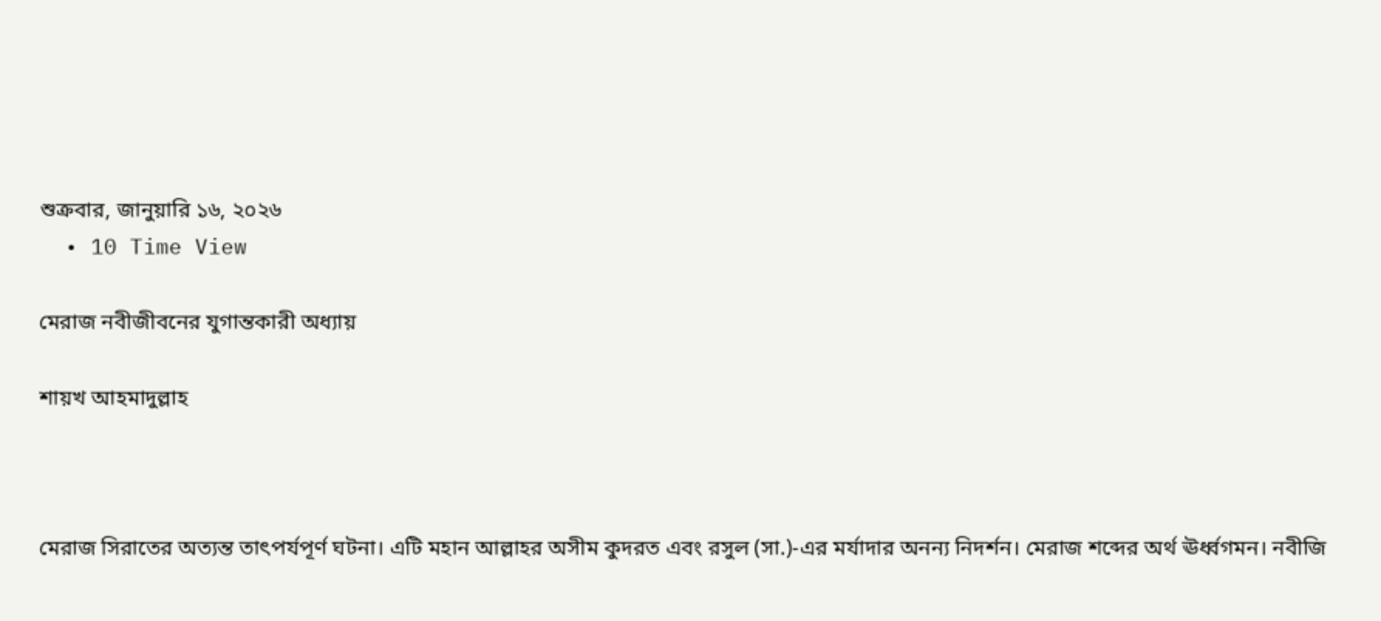শুক্রবার, জানুয়ারি ১৬, ২০২৬
  • 10 Time View

মেরাজ নবীজীবনের যুগান্তকারী অধ্যায়

শায়খ আহমাদুল্লাহ



মেরাজ সিরাতের অত্যন্ত তাৎপর্যপূর্ণ ঘটনা। এটি মহান আল্লাহর অসীম কুদরত এবং রসুল (সা.)-এর মর্যাদার অনন্য নিদর্শন। মেরাজ শব্দের অর্থ ঊর্ধ্বগমন। নবীজি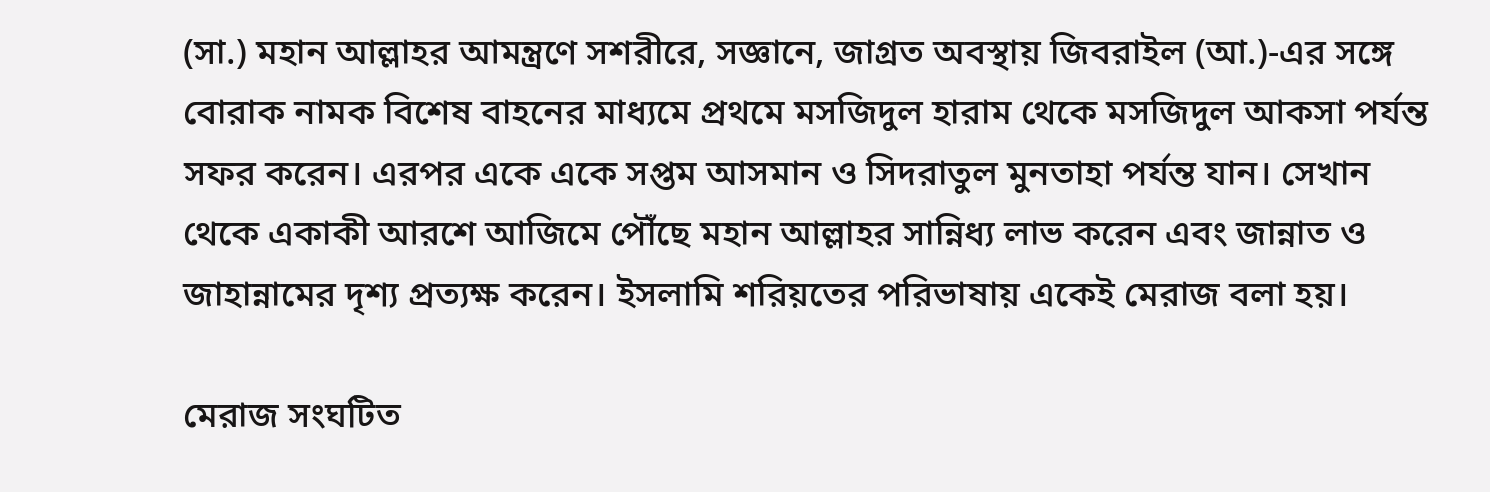(সা.) মহান আল্লাহর আমন্ত্রণে সশরীরে, সজ্ঞানে, জাগ্রত অবস্থায় জিবরাইল (আ.)-এর সঙ্গে বোরাক নামক বিশেষ বাহনের মাধ্যমে প্রথমে মসজিদুল হারাম থেকে মসজিদুল আকসা পর্যন্ত সফর করেন। এরপর একে একে সপ্তম আসমান ও সিদরাতুল মুনতাহা পর্যন্ত যান। সেখান থেকে একাকী আরশে আজিমে পৌঁছে মহান আল্লাহর সান্নিধ্য লাভ করেন এবং জান্নাত ও জাহান্নামের দৃশ্য প্রত্যক্ষ করেন। ইসলামি শরিয়তের পরিভাষায় একেই মেরাজ বলা হয়।

মেরাজ সংঘটিত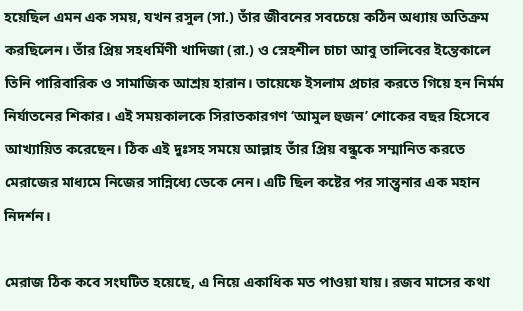হয়েছিল এমন এক সময়, যখন রসুল (সা.) তাঁর জীবনের সবচেয়ে কঠিন অধ্যায় অতিক্রম করছিলেন। তাঁর প্রিয় সহধর্মিণী খাদিজা (রা.) ও স্নেহশীল চাচা আবু তালিবের ইন্তেকালে তিনি পারিবারিক ও সামাজিক আশ্রয় হারান। তায়েফে ইসলাম প্রচার করতে গিয়ে হন নির্মম নির্যাতনের শিকার। এই সময়কালকে সিরাতকারগণ ‘আমুল হুজন’ শোকের বছর হিসেবে আখ্যায়িত করেছেন। ঠিক এই দুঃসহ সময়ে আল্লাহ তাঁর প্রিয় বন্ধুকে সম্মানিত করতে মেরাজের মাধ্যমে নিজের সান্নিধ্যে ডেকে নেন। এটি ছিল কষ্টের পর সান্ত্বনার এক মহান নিদর্শন।

মেরাজ ঠিক কবে সংঘটিত হয়েছে, এ নিয়ে একাধিক মত পাওয়া যায়। রজব মাসের কথা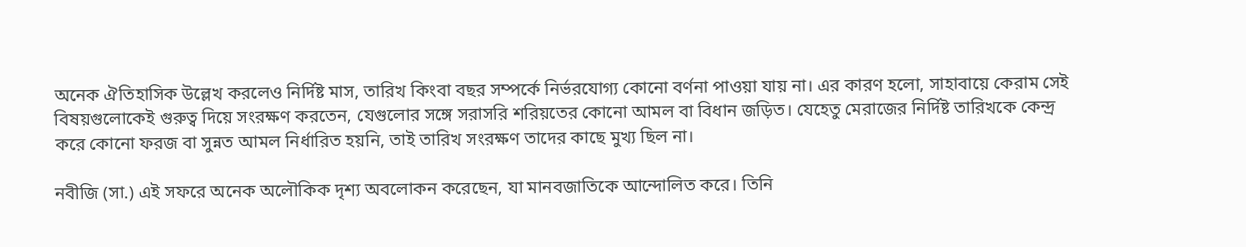অনেক ঐতিহাসিক উল্লেখ করলেও নির্দিষ্ট মাস, তারিখ কিংবা বছর সম্পর্কে নির্ভরযোগ্য কোনো বর্ণনা পাওয়া যায় না। এর কারণ হলো, সাহাবায়ে কেরাম সেই বিষয়গুলোকেই গুরুত্ব দিয়ে সংরক্ষণ করতেন, যেগুলোর সঙ্গে সরাসরি শরিয়তের কোনো আমল বা বিধান জড়িত। যেহেতু মেরাজের নির্দিষ্ট তারিখকে কেন্দ্র করে কোনো ফরজ বা সুন্নত আমল নির্ধারিত হয়নি, তাই তারিখ সংরক্ষণ তাদের কাছে মুখ্য ছিল না।

নবীজি (সা.) এই সফরে অনেক অলৌকিক দৃশ্য অবলোকন করেছেন, যা মানবজাতিকে আন্দোলিত করে। তিনি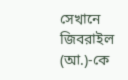সেখানে জিবরাইল (আ.)-কে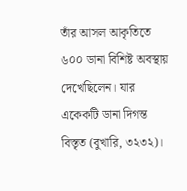তাঁর আসল আকৃতিতে ৬০০ ডানা বিশিষ্ট অবস্থায় দেখেছিলেন। যার একেকটি ডানা দিগন্ত বিস্তৃত (বুখারি, ৩২৩২)।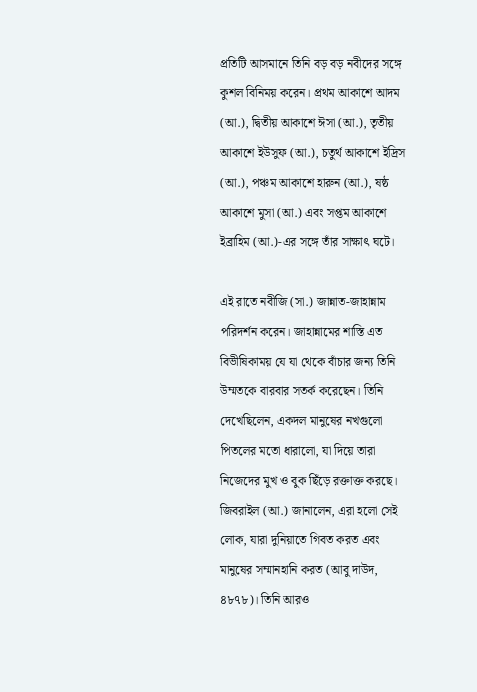প্রতিটি আসমানে তিনি বড় বড় নবীদের সঙ্গে কুশল বিনিময় করেন। প্রথম আকাশে আদম (আ.), দ্বিতীয় আকাশে ঈসা (আ.), তৃতীয় আকাশে ইউসুফ (আ.), চতুর্থ আকাশে ইদ্রিস (আ.), পঞ্চম আকাশে হারুন (আ.), ষষ্ঠ আকাশে মুসা (আ.) এবং সপ্তম আকাশে ইব্রাহিম (আ.)-এর সঙ্গে তাঁর সাক্ষাৎ ঘটে।

এই রাতে নবীজি (সা.) জান্নাত-জাহান্নাম পরিদর্শন করেন। জাহান্নামের শাস্তি এত বিভীষিকাময় যে যা থেকে বাঁচার জন্য তিনি উম্মতকে বারবার সতর্ক করেছেন। তিনি দেখেছিলেন, একদল মানুষের নখগুলো পিতলের মতো ধারালো, যা দিয়ে তারা নিজেদের মুখ ও বুক ছিঁড়ে রক্তাক্ত করছে। জিবরাইল (আ.) জানালেন, এরা হলো সেই লোক, যারা দুনিয়াতে গিবত করত এবং মানুষের সম্মানহানি করত (আবু দাউদ, ৪৮৭৮)। তিনি আরও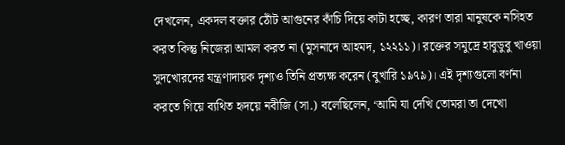দেখলেন, একদল বক্তার ঠোঁট আগুনের কাঁচি দিয়ে কাটা হচ্ছে, কারণ তারা মানুষকে নসিহত করত কিন্তু নিজেরা আমল করত না (মুসনাদে আহমদ, ১২২১১)। রক্তের সমুদ্রে হাবুডুবু খাওয়া সুদখোরদের যন্ত্রণাদায়ক দৃশ্যও তিনি প্রত্যক্ষ করেন (বুখারি ১৯৭৯)। এই দৃশ্যগুলো বর্ণনা করতে গিয়ে ব্যথিত হৃদয়ে নবীজি (সা.) বলেছিলেন, ‘আমি যা দেখি তোমরা তা দেখো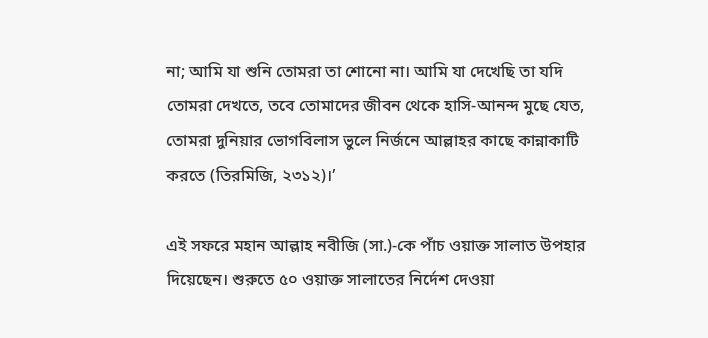না; আমি যা শুনি তোমরা তা শোনো না। আমি যা দেখেছি তা যদি তোমরা দেখতে, তবে তোমাদের জীবন থেকে হাসি-আনন্দ মুছে যেত, তোমরা দুনিয়ার ভোগবিলাস ভুলে নির্জনে আল্লাহর কাছে কান্নাকাটি করতে (তিরমিজি, ২৩১২)।’

এই সফরে মহান আল্লাহ নবীজি (সা.)-কে পাঁচ ওয়াক্ত সালাত উপহার দিয়েছেন। শুরুতে ৫০ ওয়াক্ত সালাতের নির্দেশ দেওয়া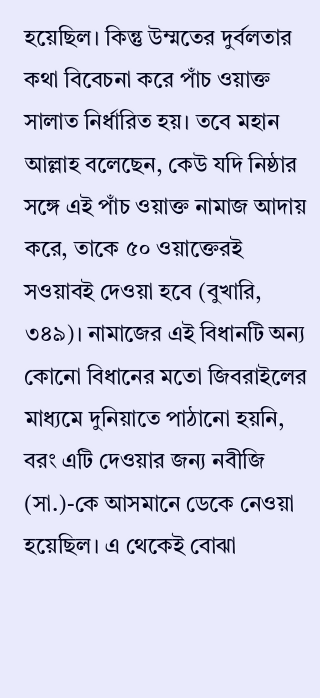হয়েছিল। কিন্তু উম্মতের দুর্বলতার কথা বিবেচনা করে পাঁচ ওয়াক্ত সালাত নির্ধারিত হয়। তবে মহান আল্লাহ বলেছেন, কেউ যদি নিষ্ঠার সঙ্গে এই পাঁচ ওয়াক্ত নামাজ আদায় করে, তাকে ৫০ ওয়াক্তেরই সওয়াবই দেওয়া হবে (বুখারি, ৩৪৯)। নামাজের এই বিধানটি অন্য কোনো বিধানের মতো জিবরাইলের মাধ্যমে দুনিয়াতে পাঠানো হয়নি, বরং এটি দেওয়ার জন্য নবীজি (সা.)-কে আসমানে ডেকে নেওয়া হয়েছিল। এ থেকেই বোঝা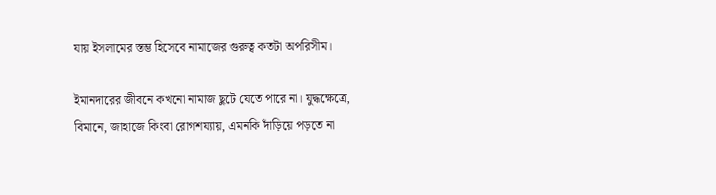যায় ইসলামের স্তম্ভ হিসেবে নামাজের গুরুত্ব কতটা অপরিসীম।

ইমানদারের জীবনে কখনো নামাজ ছুটে যেতে পারে না। যুদ্ধক্ষেত্রে, বিমানে, জাহাজে কিংবা রোগশয্যায়, এমনকি দাঁড়িয়ে পড়তে না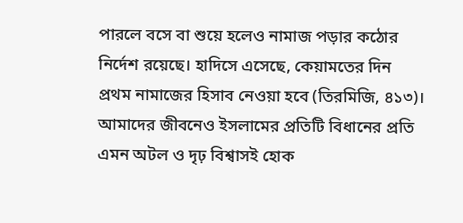পারলে বসে বা শুয়ে হলেও নামাজ পড়ার কঠোর নির্দেশ রয়েছে। হাদিসে এসেছে, কেয়ামতের দিন প্রথম নামাজের হিসাব নেওয়া হবে (তিরমিজি, ৪১৩)। আমাদের জীবনেও ইসলামের প্রতিটি বিধানের প্রতি এমন অটল ও দৃঢ় বিশ্বাসই হোক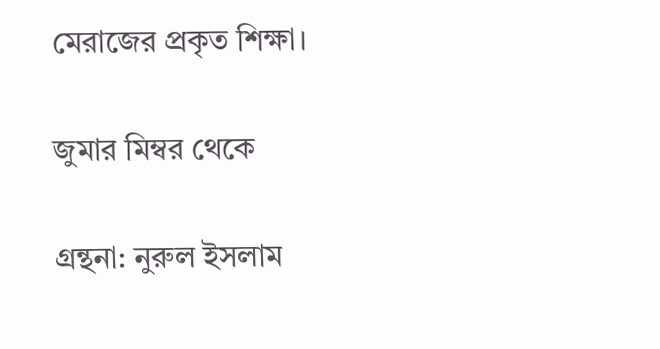মেরাজের প্রকৃত শিক্ষা।

জুমার মিম্বর থেকে

গ্রন্থনা: নুরুল ইসলাম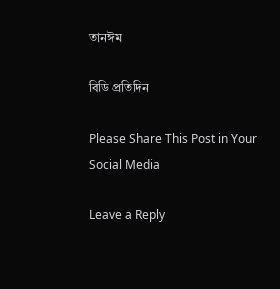তানঈম

বিডি প্রতিদিন

Please Share This Post in Your Social Media

Leave a Reply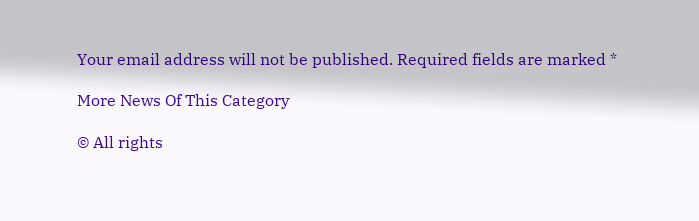Your email address will not be published. Required fields are marked *

More News Of This Category

© All rights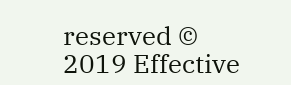reserved © 2019 Effective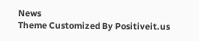News
Theme Customized By Positiveit.us